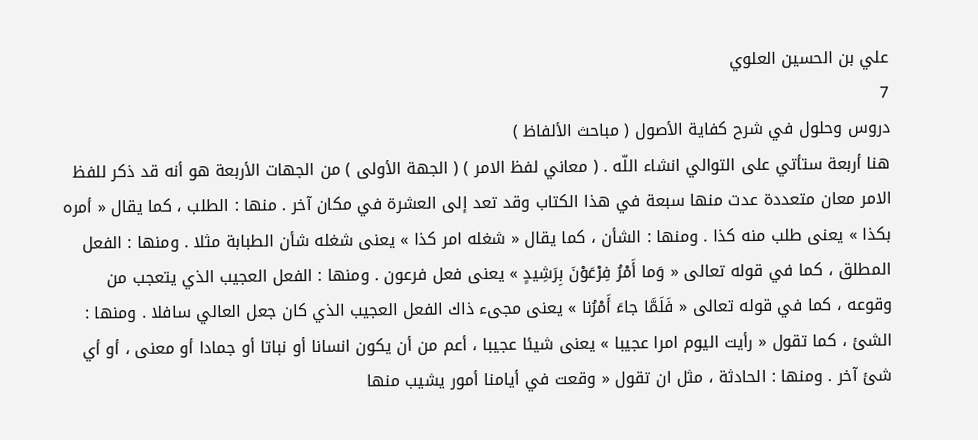علي بن الحسين العلوي
7
دروس وحلول في شرح كفاية الأصول ( مباحث الألفاظ )
هنا أربعة ستأتي على التوالي انشاء اللّه . ( معاني لفظ الامر ) ( الجهة الأولى ) من الجهات الأربعة هو أنه قد ذكر للفظ الامر معان متعددة عدت منها سبعة في هذا الكتاب وقد تعد إلى العشرة في مكان آخر . منها : الطلب ، كما يقال « أمره بكذا » يعنى طلب منه كذا . ومنها : الشأن ، كما يقال « شغله امر كذا » يعنى شغله شأن الطبابة مثلا . ومنها : الفعل المطلق ، كما في قوله تعالى « وَما أَمْرُ فِرْعَوْنَ بِرَشِيدٍ » يعنى فعل فرعون . ومنها : الفعل العجيب الذي يتعجب من وقوعه ، كما في قوله تعالى « فَلَمَّا جاءَ أَمْرُنا » يعنى مجىء ذاك الفعل العجيب الذي كان جعل العالي سافلا . ومنها : الشئ ، كما تقول « رأيت اليوم امرا عجيبا » يعنى شيئا عجيبا ، أعم من أن يكون انسانا أو نباتا أو جمادا أو معنى ، أو أي شئ آخر . ومنها : الحادثة ، مثل ان تقول « وقعت في أيامنا أمور يشيب منها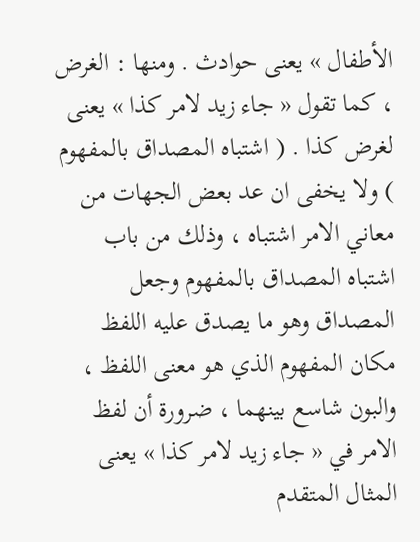الأطفال » يعنى حوادث . ومنها : الغرض ، كما تقول « جاء زيد لامر كذا » يعنى لغرض كذا . ( اشتباه المصداق بالمفهوم ) ولا يخفى ان عد بعض الجهات من معاني الامر اشتباه ، وذلك من باب اشتباه المصداق بالمفهوم وجعل المصداق وهو ما يصدق عليه اللفظ مكان المفهوم الذي هو معنى اللفظ ، والبون شاسع بينهما ، ضرورة أن لفظ الامر في « جاء زيد لامر كذا » يعنى المثال المتقدم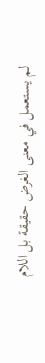لم يستعمل في معنى الغرض حقيقة بل اللام